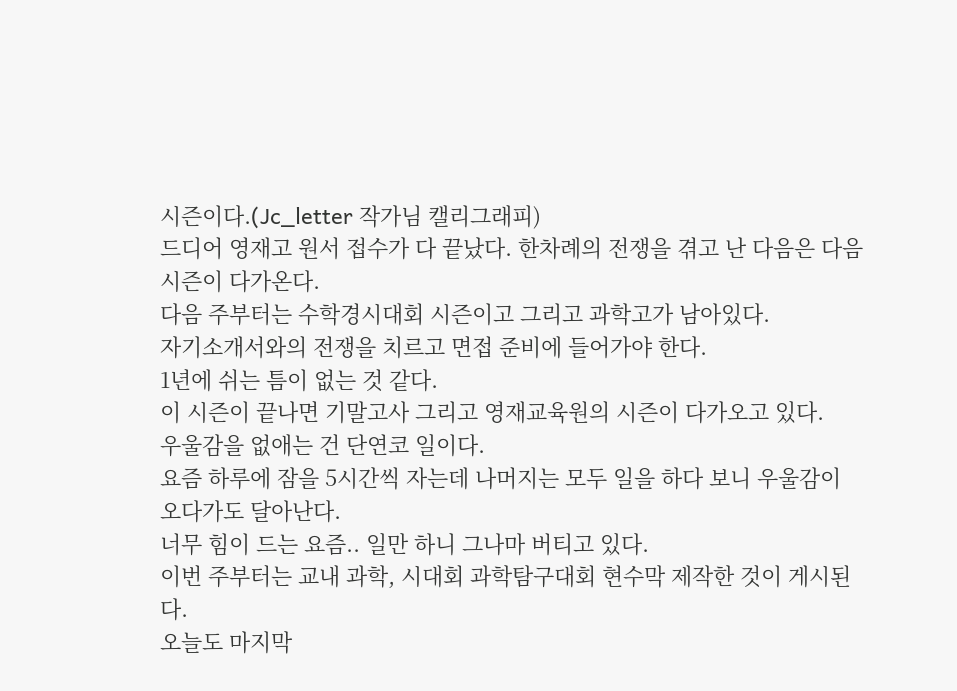시즌이다.(Jc_letter 작가님 캘리그래피)
드디어 영재고 원서 접수가 다 끝났다. 한차례의 전쟁을 겪고 난 다음은 다음 시즌이 다가온다.
다음 주부터는 수학경시대회 시즌이고 그리고 과학고가 남아있다.
자기소개서와의 전쟁을 치르고 면접 준비에 들어가야 한다.
1년에 쉬는 틈이 없는 것 같다.
이 시즌이 끝나면 기말고사 그리고 영재교육원의 시즌이 다가오고 있다.
우울감을 없애는 건 단연코 일이다.
요즘 하루에 잠을 5시간씩 자는데 나머지는 모두 일을 하다 보니 우울감이 오다가도 달아난다.
너무 힘이 드는 요즘.. 일만 하니 그나마 버티고 있다.
이번 주부터는 교내 과학, 시대회 과학탐구대회 현수막 제작한 것이 게시된다.
오늘도 마지막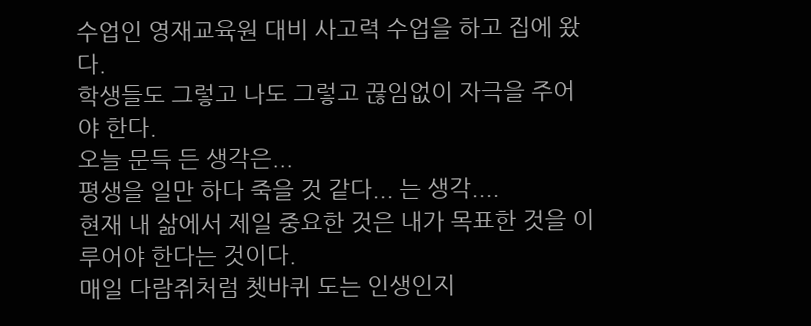수업인 영재교육원 대비 사고력 수업을 하고 집에 왔다.
학생들도 그렇고 나도 그렇고 끊임없이 자극을 주어야 한다.
오늘 문득 든 생각은...
평생을 일만 하다 죽을 것 같다... 는 생각....
현재 내 삶에서 제일 중요한 것은 내가 목표한 것을 이루어야 한다는 것이다.
매일 다람쥐처럼 쳇바퀴 도는 인생인지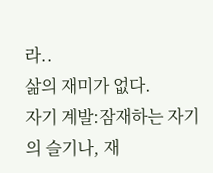라..
삶의 재미가 없다.
자기 계발:잠재하는 자기의 슬기나, 재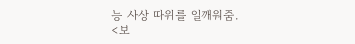능 사상 따위를 일깨워줌.
<보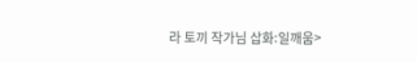라 토끼 작가님 삽화:일깨움>